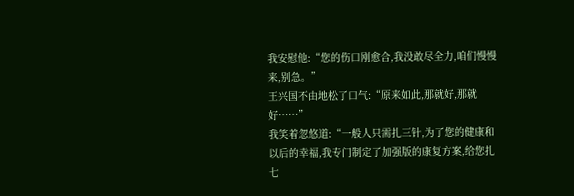我安慰他:“您的伤口刚愈合,我没敢尽全力,咱们慢慢来,别急。”
王兴国不由地松了口气:“原来如此,那就好,那就好……”
我笑着忽悠道:“一般人只需扎三针,为了您的健康和以后的幸福,我专门制定了加强版的康复方案,给您扎七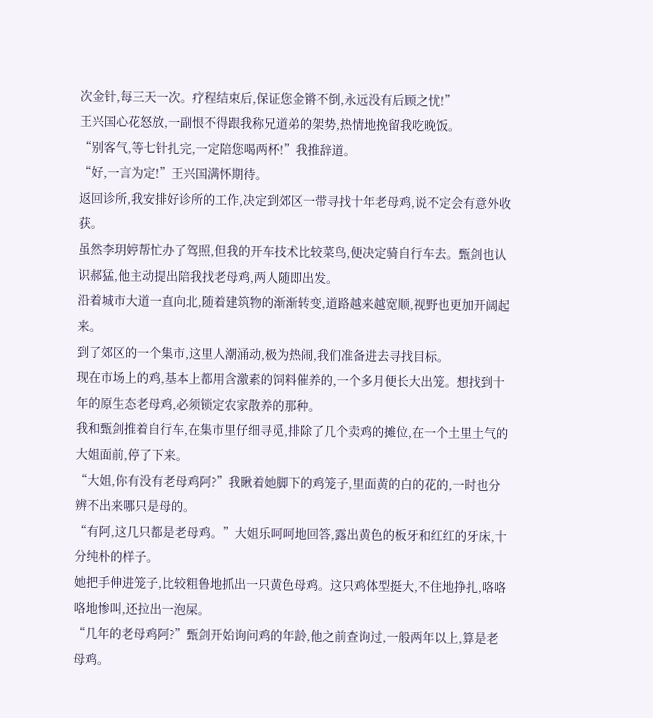次金针,每三天一次。疗程结束后,保证您金锵不倒,永远没有后顾之忧!”
王兴国心花怒放,一副恨不得跟我称兄道弟的架势,热情地挽留我吃晚饭。
“别客气,等七针扎完,一定陪您喝两杯!”我推辞道。
“好,一言为定!”王兴国满怀期待。
返回诊所,我安排好诊所的工作,决定到郊区一带寻找十年老母鸡,说不定会有意外收获。
虽然李玥婷帮忙办了驾照,但我的开车技术比较菜鸟,便决定骑自行车去。甄剑也认识郝猛,他主动提出陪我找老母鸡,两人随即出发。
沿着城市大道一直向北,随着建筑物的渐渐转变,道路越来越宽顺,视野也更加开阔起来。
到了郊区的一个集市,这里人潮涌动,极为热闹,我们准备进去寻找目标。
现在市场上的鸡,基本上都用含激素的饲料催养的,一个多月便长大出笼。想找到十年的原生态老母鸡,必须锁定农家散养的那种。
我和甄剑推着自行车,在集市里仔细寻觅,排除了几个卖鸡的摊位,在一个土里土气的大姐面前,停了下来。
“大姐,你有没有老母鸡阿?”我瞅着她脚下的鸡笼子,里面黄的白的花的,一时也分辨不出来哪只是母的。
“有阿,这几只都是老母鸡。”大姐乐呵呵地回答,露出黄色的板牙和红红的牙床,十分纯朴的样子。
她把手伸进笼子,比较粗鲁地抓出一只黄色母鸡。这只鸡体型挺大,不住地挣扎,咯咯咯地惨叫,还拉出一泡屎。
“几年的老母鸡阿?”甄剑开始询问鸡的年龄,他之前查询过,一般两年以上,算是老母鸡。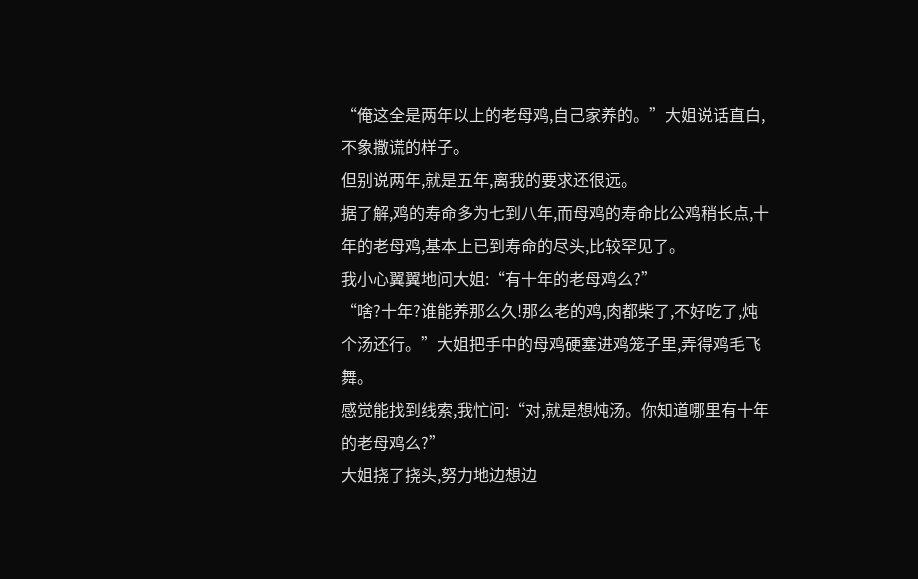“俺这全是两年以上的老母鸡,自己家养的。”大姐说话直白,不象撒谎的样子。
但别说两年,就是五年,离我的要求还很远。
据了解,鸡的寿命多为七到八年,而母鸡的寿命比公鸡稍长点,十年的老母鸡,基本上已到寿命的尽头,比较罕见了。
我小心翼翼地问大姐:“有十年的老母鸡么?”
“啥?十年?谁能养那么久!那么老的鸡,肉都柴了,不好吃了,炖个汤还行。”大姐把手中的母鸡硬塞进鸡笼子里,弄得鸡毛飞舞。
感觉能找到线索,我忙问:“对,就是想炖汤。你知道哪里有十年的老母鸡么?”
大姐挠了挠头,努力地边想边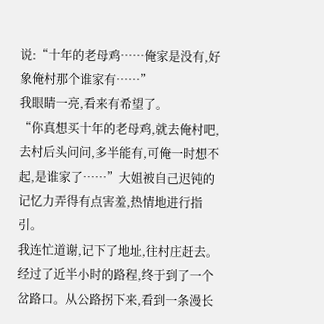说:“十年的老母鸡……俺家是没有,好象俺村那个谁家有……”
我眼睛一亮,看来有希望了。
“你真想买十年的老母鸡,就去俺村吧,去村后头问问,多半能有,可俺一时想不起,是谁家了……”大姐被自己迟钝的记忆力弄得有点害羞,热情地进行指引。
我连忙道谢,记下了地址,往村庄赶去。
经过了近半小时的路程,终于到了一个岔路口。从公路拐下来,看到一条漫长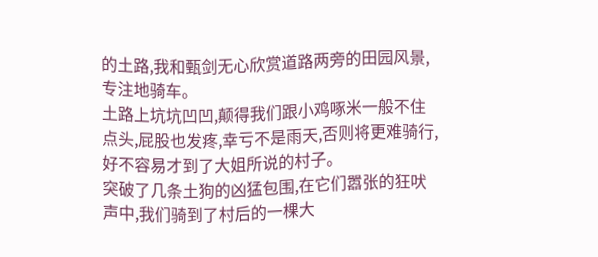的土路,我和甄剑无心欣赏道路两旁的田园风景,专注地骑车。
土路上坑坑凹凹,颠得我们跟小鸡啄米一般不住点头,屁股也发疼,幸亏不是雨天,否则将更难骑行,好不容易才到了大姐所说的村子。
突破了几条土狗的凶猛包围,在它们嚣张的狂吠声中,我们骑到了村后的一棵大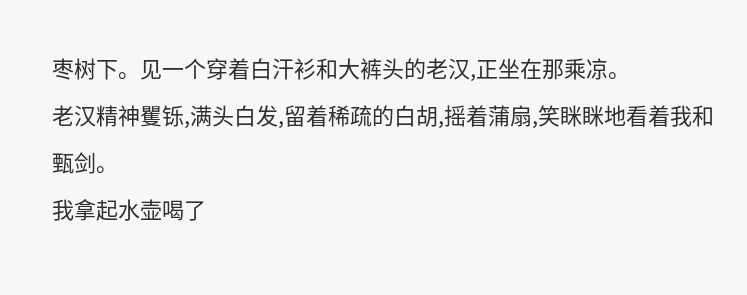枣树下。见一个穿着白汗衫和大裤头的老汉,正坐在那乘凉。
老汉精神矍铄,满头白发,留着稀疏的白胡,摇着蒲扇,笑眯眯地看着我和甄剑。
我拿起水壶喝了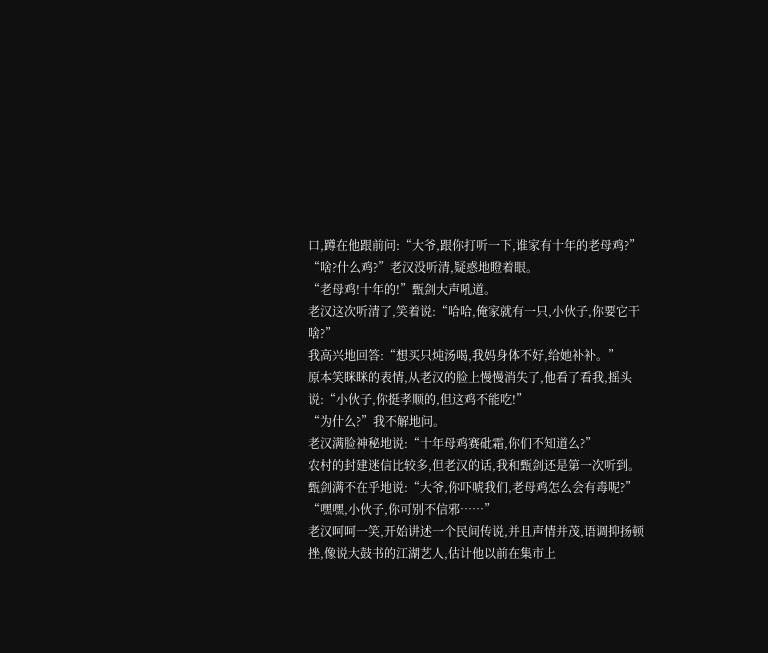口,蹲在他跟前问:“大爷,跟你打听一下,谁家有十年的老母鸡?”
“啥?什么鸡?”老汉没听清,疑惑地瞪着眼。
“老母鸡!十年的!”甄剑大声吼道。
老汉这次听清了,笑着说:“哈哈,俺家就有一只,小伙子,你要它干啥?”
我高兴地回答:“想买只炖汤喝,我妈身体不好,给她补补。”
原本笑眯眯的表情,从老汉的脸上慢慢消失了,他看了看我,摇头说:“小伙子,你挺孝顺的,但这鸡不能吃!”
“为什么?”我不解地问。
老汉满脸神秘地说:“十年母鸡赛砒霜,你们不知道么?”
农村的封建迷信比较多,但老汉的话,我和甄剑还是第一次听到。
甄剑满不在乎地说:“大爷,你吓唬我们,老母鸡怎么会有毒呢?”
“嘿嘿,小伙子,你可别不信邪……”
老汉呵呵一笑,开始讲述一个民间传说,并且声情并茂,语调抑扬顿挫,像说大鼓书的江湖艺人,估计他以前在集市上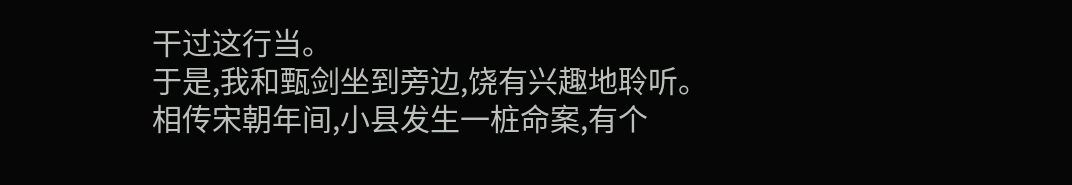干过这行当。
于是,我和甄剑坐到旁边,饶有兴趣地聆听。
相传宋朝年间,小县发生一桩命案,有个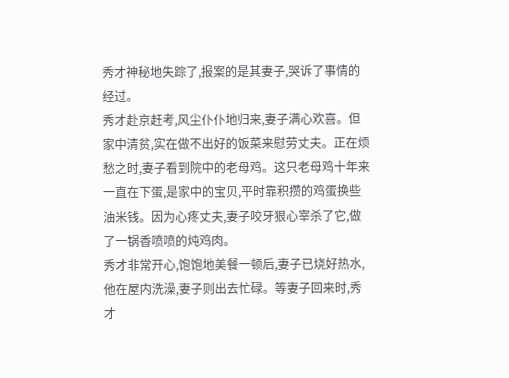秀才神秘地失踪了,报案的是其妻子,哭诉了事情的经过。
秀才赴京赶考,风尘仆仆地归来,妻子满心欢喜。但家中清贫,实在做不出好的饭菜来慰劳丈夫。正在烦愁之时,妻子看到院中的老母鸡。这只老母鸡十年来一直在下蛋,是家中的宝贝,平时靠积攒的鸡蛋换些油米钱。因为心疼丈夫,妻子咬牙狠心宰杀了它,做了一锅香喷喷的炖鸡肉。
秀才非常开心,饱饱地美餐一顿后,妻子已烧好热水,他在屋内洗澡,妻子则出去忙碌。等妻子回来时,秀才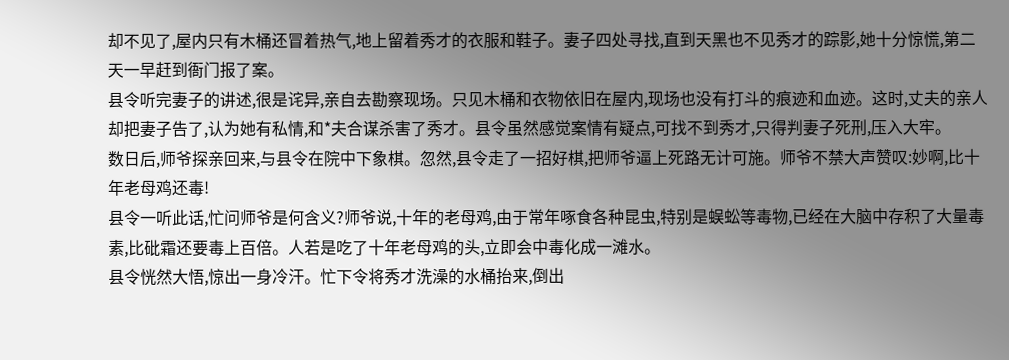却不见了,屋内只有木桶还冒着热气,地上留着秀才的衣服和鞋子。妻子四处寻找,直到天黑也不见秀才的踪影,她十分惊慌,第二天一早赶到衙门报了案。
县令听完妻子的讲述,很是诧异,亲自去勘察现场。只见木桶和衣物依旧在屋内,现场也没有打斗的痕迹和血迹。这时,丈夫的亲人却把妻子告了,认为她有私情,和*夫合谋杀害了秀才。县令虽然感觉案情有疑点,可找不到秀才,只得判妻子死刑,压入大牢。
数日后,师爷探亲回来,与县令在院中下象棋。忽然,县令走了一招好棋,把师爷逼上死路无计可施。师爷不禁大声赞叹:妙啊,比十年老母鸡还毒!
县令一听此话,忙问师爷是何含义?师爷说,十年的老母鸡,由于常年啄食各种昆虫,特别是蜈蚣等毒物,已经在大脑中存积了大量毒素,比砒霜还要毒上百倍。人若是吃了十年老母鸡的头,立即会中毒化成一滩水。
县令恍然大悟,惊出一身冷汗。忙下令将秀才洗澡的水桶抬来,倒出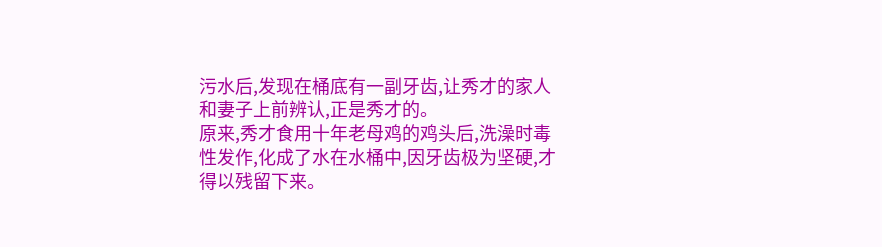污水后,发现在桶底有一副牙齿,让秀才的家人和妻子上前辨认,正是秀才的。
原来,秀才食用十年老母鸡的鸡头后,洗澡时毒性发作,化成了水在水桶中,因牙齿极为坚硬,才得以残留下来。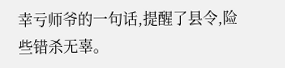幸亏师爷的一句话,提醒了县令,险些错杀无辜。